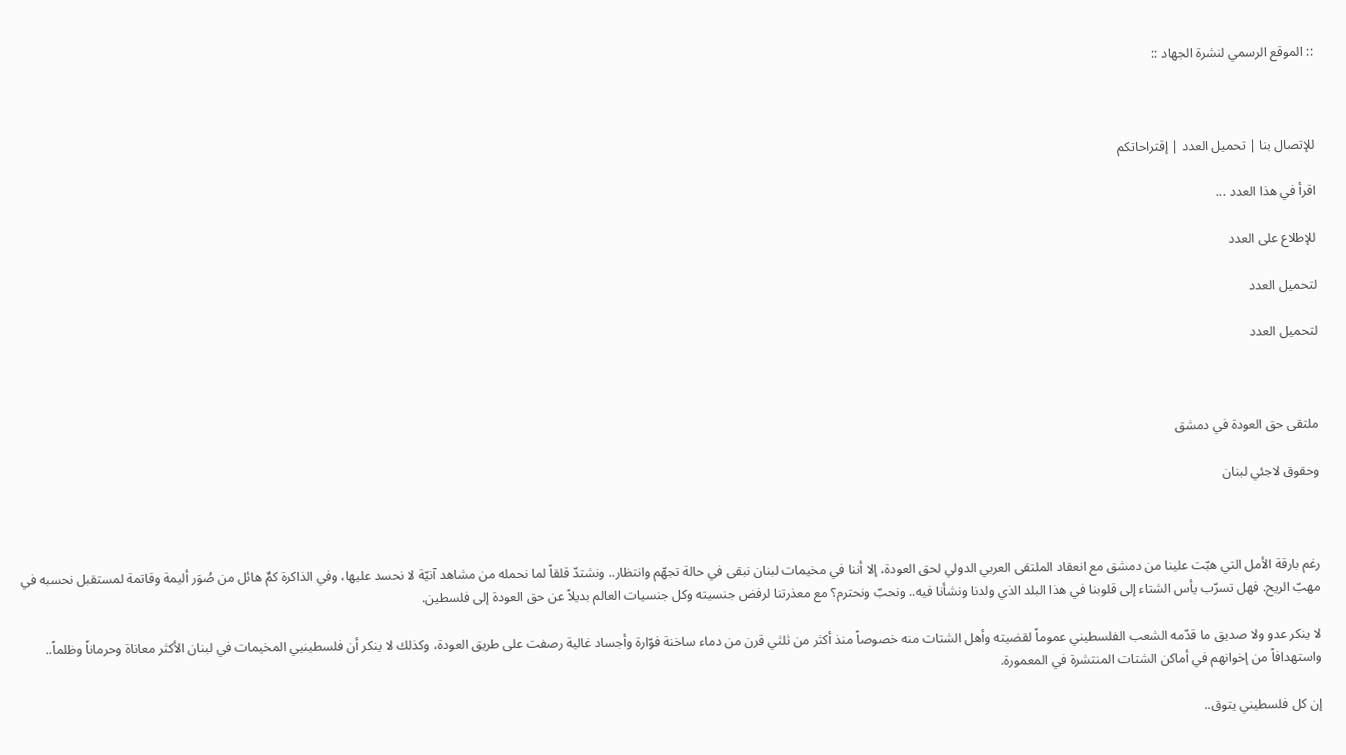:: الموقع الرسمي لنشرة الجهاد ::



للإتصال بنا | تحميل العدد | إقتراحاتكم

اقرأ في هذا العدد ...

للإطلاع على العدد

لتحميل العدد

لتحميل العدد



ملتقى حق العودة في دمشق

وحقوق لاجئي لبنان



رغم بارقة الأمل التي هبّت علينا من دمشق مع انعقاد الملتقى العربي الدولي لحق العودة، إلا أننا في مخيمات لبنان نبقى في حالة تجهّم وانتظار.. ونشتدّ قلقاً لما نحمله من مشاهد آنيّة لا نحسد عليها، وفي الذاكرة كمٌ هائل من صُوَر أليمة وقاتمة لمستقبل نحسبه في مهبّ الريح. فهل تسرّب يأس الشتاء إلى قلوبنا في هذا البلد الذي ولدنا ونشأنا فيه.. ونحبّ ونحترم؟ مع معذرتنا لرفض جنسيته وكل جنسيات العالم بديلاً عن حق العودة إلى فلسطين.

لا ينكر عدو ولا صديق ما قدّمه الشعب الفلسطيني عموماً لقضيته وأهل الشتات منه خصوصاً منذ أكثر من ثلثي قرن من دماء ساخنة فوّارة وأجساد غالية رصفت على طريق العودة، وكذلك لا ينكر أن فلسطينيي المخيمات في لبنان الأكثر معاناة وحرماناً وظلماً.. واستهدافاً من إخوانهم في أماكن الشتات المنتشرة في المعمورة.

إن كل فلسطيني يتوق..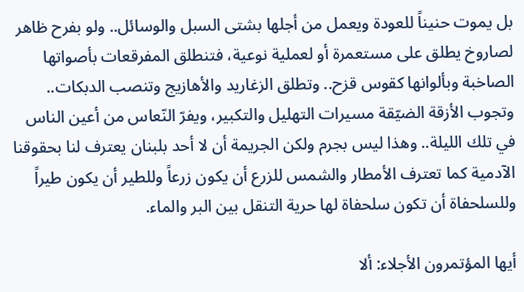بل يموت حنيناً للعودة ويعمل من أجلها بشتى السبل والوسائل.. ولو بفرح ظاهر لصاروخ يطلق على مستعمرة أو لعملية نوعية، فتنطلق المفرقعات بأصواتها الصاخبة وبألوانها كقوس قزح.. وتطلق الزغاريد والأهازيج وتنصب الدبكات.. وتجوب الأزقة الضيّقة مسيرات التهليل والتكبير، ويفرّ النّعاس من أعين الناس في تلك الليلة.. وهذا ليس بجرم ولكن الجريمة أن لا أحد بلبنان يعترف لنا بحقوقنا الآدمية كما تعترف الأمطار والشمس للزرع أن يكون زرعاً وللطير أن يكون طيراً وللسلحفاة أن تكون سلحفاة لها حرية التنقل بين البر والماء.

أيها المؤتمرون الأجلاء: ألا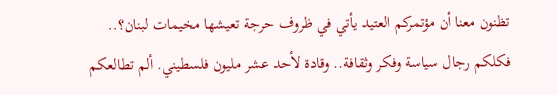تظنون معنا أن مؤتمركم العتيد يأتي في ظروف حرجة تعيشها مخيمات لبنان؟.. فكلكم رجال سياسة وفكر وثقافة.. وقادة لأحد عشر مليون فلسطيني. ألم تطالعكم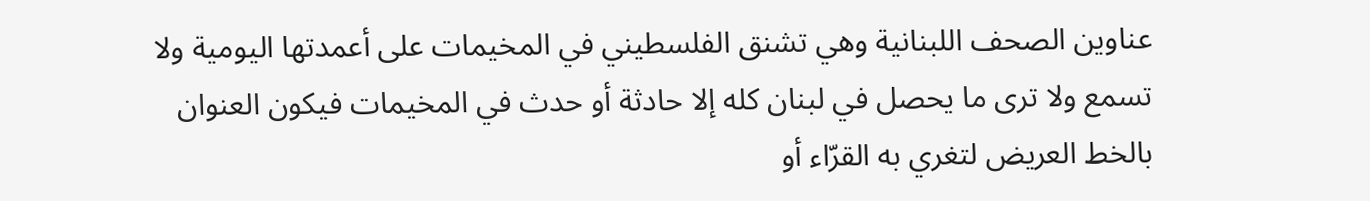عناوين الصحف اللبنانية وهي تشنق الفلسطيني في المخيمات على أعمدتها اليومية ولا تسمع ولا ترى ما يحصل في لبنان كله إلا حادثة أو حدث في المخيمات فيكون العنوان بالخط العريض لتغري به القرّاء أو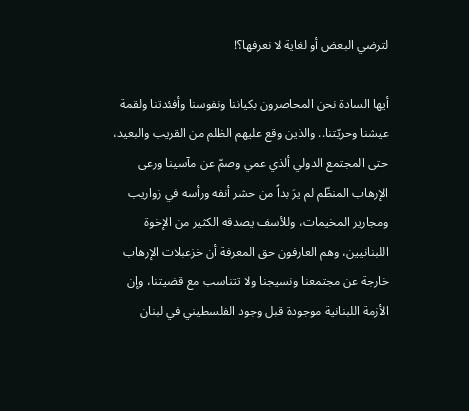لترضي البعض أو لغاية لا نعرفها؟!

أيها السادة نحن المحاصرون بكياننا ونفوسنا وأفئدتنا ولقمة عيشنا وحريّتنا.. والذين وقع عليهم الظلم من القريب والبعيد، حتى المجتمع الدولي ألذي عمي وصمّ عن مآسينا ورعى الإرهاب المنظّم لم يرَ بداً من حشر أنفه ورأسه في زواريب ومجارير المخيمات، وللأسف يصدقه الكثير من الإخوة اللبنانيين، وهم العارفون حق المعرفة أن خزعبلات الإرهاب خارجة عن مجتمعنا ونسيجنا ولا تتناسب مع قضيتنا، وإن الأزمة اللبنانية موجودة قبل وجود الفلسطيني في لبنان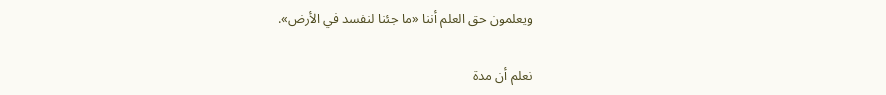ويعلمون حق العلم أننا «ما جئنا لنفسد في الأرض».

نعلم أن مدة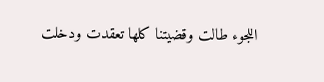اللجوء طالت وقضيتنا كلها تعقدت ودخلت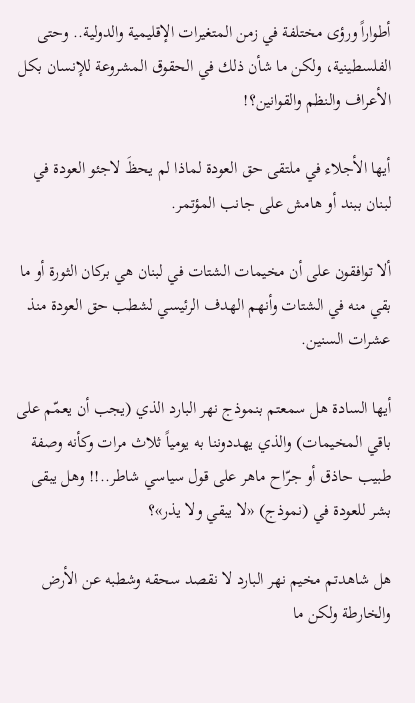أطواراً ورؤى مختلفة في زمن المتغيرات الإقليمية والدولية.. وحتى الفلسطينية، ولكن ما شأن ذلك في الحقوق المشروعة للإنسان بكل الأعراف والنظم والقوانين؟!

أيها الأجلاء في ملتقى حق العودة لماذا لم يحظَ لاجئو العودة في لبنان ببند أو هامش على جانب المؤتمر.

ألا توافقون على أن مخيمات الشتات في لبنان هي بركان الثورة أو ما بقي منه في الشتات وأنهم الهدف الرئيسي لشطب حق العودة منذ عشرات السنين.

أيها السادة هل سمعتم بنموذج نهر البارد الذي (يجب أن يعمّم على باقي المخيمات) والذي يهددوننا به يومياً ثلاث مرات وكأنه وصفة طبيب حاذق أو جرّاح ماهر على قول سياسي شاطر..!! وهل يبقى بشر للعودة في (نموذج) «لا يبقي ولا يذر»؟

هل شاهدتم مخيم نهر البارد لا نقصد سحقه وشطبه عن الأرض والخارطة ولكن ما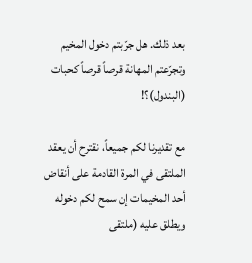بعد ذلك. هل جرّبتم دخول المخيم وتجرّعتم المهانة قرصاً قرصاً كحبات (البندول)؟!

مع تقديرنا لكم جميعاً، نقترح أن يعقد الملتقى في المرة القادمة على أنقاض أحد المخيمات إن سمح لكم دخوله ويطلق عليه (ملتقى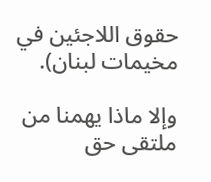حقوق اللاجئين في مخيمات لبنان).

وإلا ماذا يهمنا من ملتقى حق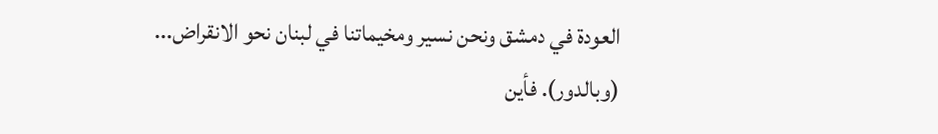العودة في دمشق ونحن نسير ومخيماتنا في لبنان نحو الانقراض... (وبالدور). فأين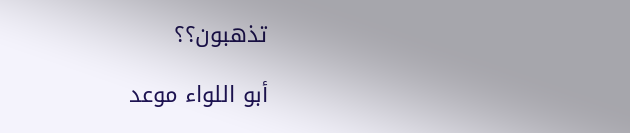تذهبون؟؟

أبو اللواء موعد